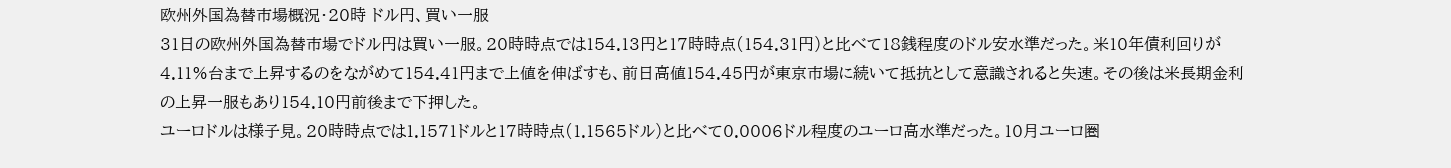欧州外国為替市場概況・20時 ドル円、買い一服
31日の欧州外国為替市場でドル円は買い一服。20時時点では154.13円と17時時点(154.31円)と比べて18銭程度のドル安水準だった。米10年債利回りが4.11%台まで上昇するのをながめて154.41円まで上値を伸ばすも、前日高値154.45円が東京市場に続いて抵抗として意識されると失速。その後は米長期金利の上昇一服もあり154.10円前後まで下押した。
ユーロドルは様子見。20時時点では1.1571ドルと17時時点(1.1565ドル)と比べて0.0006ドル程度のユーロ高水準だった。10月ユーロ圏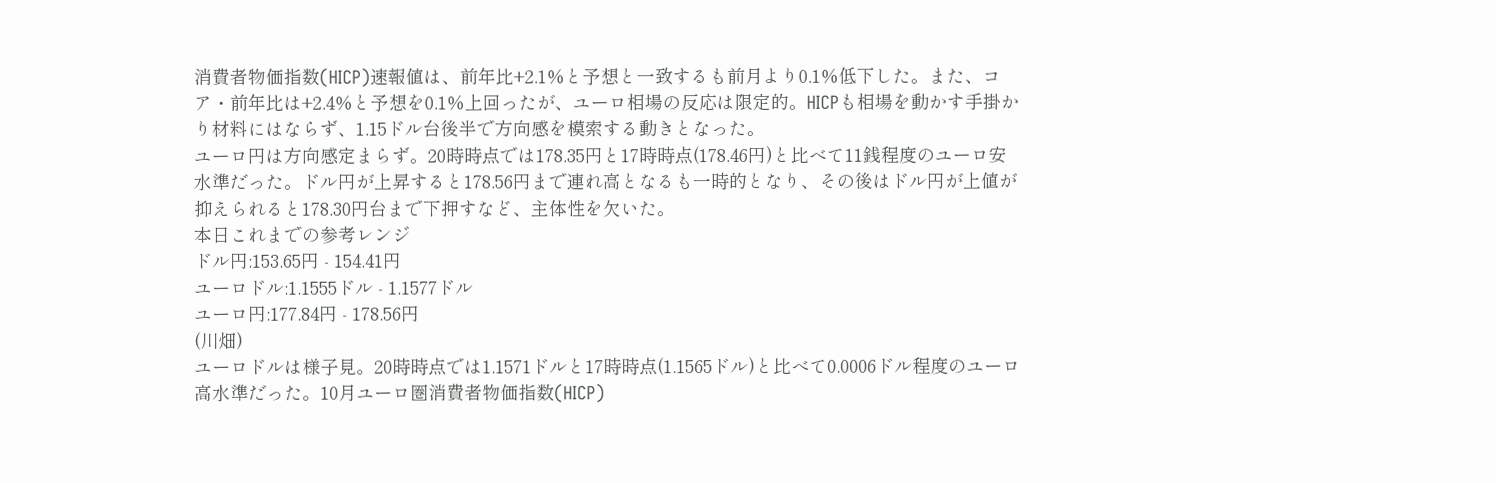消費者物価指数(HICP)速報値は、前年比+2.1%と予想と一致するも前月より0.1%低下した。また、コア・前年比は+2.4%と予想を0.1%上回ったが、ユーロ相場の反応は限定的。HICPも相場を動かす手掛かり材料にはならず、1.15ドル台後半で方向感を模索する動きとなった。
ユーロ円は方向感定まらず。20時時点では178.35円と17時時点(178.46円)と比べて11銭程度のユーロ安水準だった。ドル円が上昇すると178.56円まで連れ高となるも一時的となり、その後はドル円が上値が抑えられると178.30円台まで下押すなど、主体性を欠いた。
本日これまでの参考レンジ
ドル円:153.65円 - 154.41円
ユーロドル:1.1555ドル - 1.1577ドル
ユーロ円:177.84円 - 178.56円
(川畑)
ユーロドルは様子見。20時時点では1.1571ドルと17時時点(1.1565ドル)と比べて0.0006ドル程度のユーロ高水準だった。10月ユーロ圏消費者物価指数(HICP)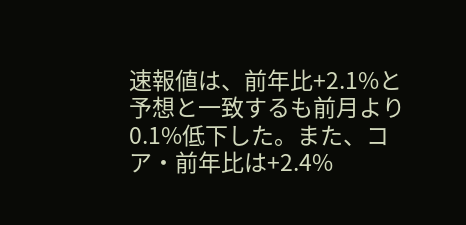速報値は、前年比+2.1%と予想と一致するも前月より0.1%低下した。また、コア・前年比は+2.4%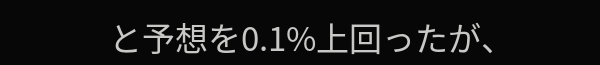と予想を0.1%上回ったが、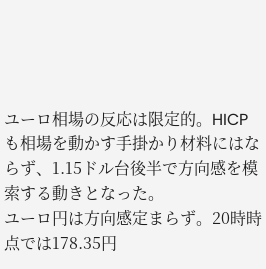ユーロ相場の反応は限定的。HICPも相場を動かす手掛かり材料にはならず、1.15ドル台後半で方向感を模索する動きとなった。
ユーロ円は方向感定まらず。20時時点では178.35円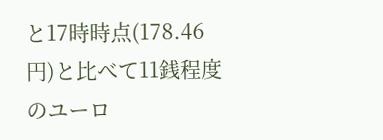と17時時点(178.46円)と比べて11銭程度のユーロ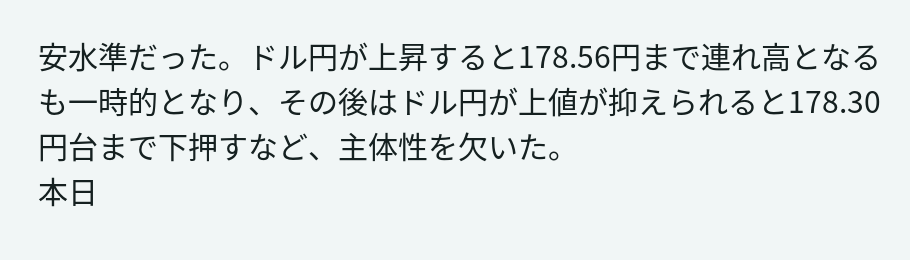安水準だった。ドル円が上昇すると178.56円まで連れ高となるも一時的となり、その後はドル円が上値が抑えられると178.30円台まで下押すなど、主体性を欠いた。
本日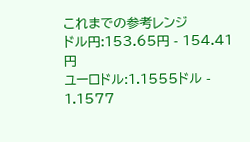これまでの参考レンジ
ドル円:153.65円 - 154.41円
ユーロドル:1.1555ドル - 1.1577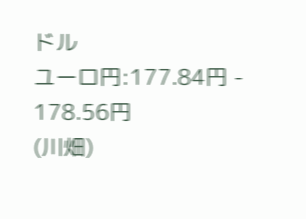ドル
ユーロ円:177.84円 - 178.56円
(川畑)